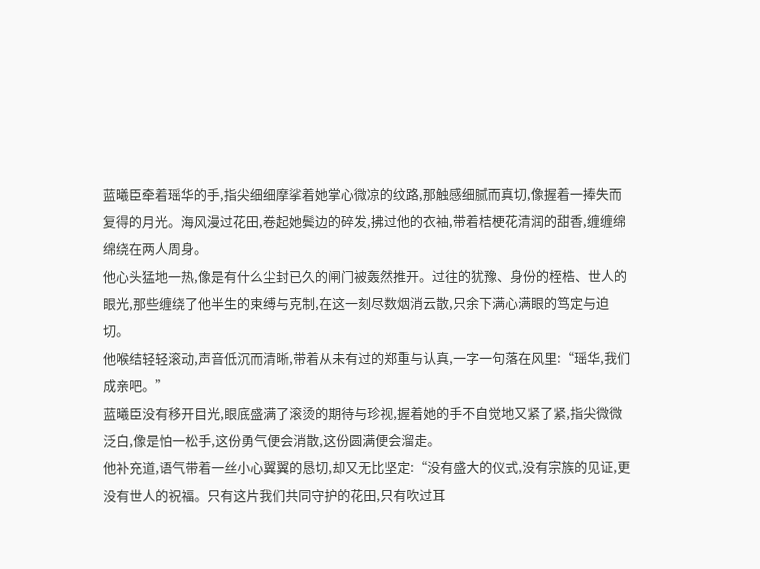蓝曦臣牵着瑶华的手,指尖细细摩挲着她掌心微凉的纹路,那触感细腻而真切,像握着一捧失而复得的月光。海风漫过花田,卷起她鬓边的碎发,拂过他的衣袖,带着桔梗花清润的甜香,缠缠绵绵绕在两人周身。
他心头猛地一热,像是有什么尘封已久的闸门被轰然推开。过往的犹豫、身份的桎梏、世人的眼光,那些缠绕了他半生的束缚与克制,在这一刻尽数烟消云散,只余下满心满眼的笃定与迫切。
他喉结轻轻滚动,声音低沉而清晰,带着从未有过的郑重与认真,一字一句落在风里:“瑶华,我们成亲吧。”
蓝曦臣没有移开目光,眼底盛满了滚烫的期待与珍视,握着她的手不自觉地又紧了紧,指尖微微泛白,像是怕一松手,这份勇气便会消散,这份圆满便会溜走。
他补充道,语气带着一丝小心翼翼的恳切,却又无比坚定:“没有盛大的仪式,没有宗族的见证,更没有世人的祝福。只有这片我们共同守护的花田,只有吹过耳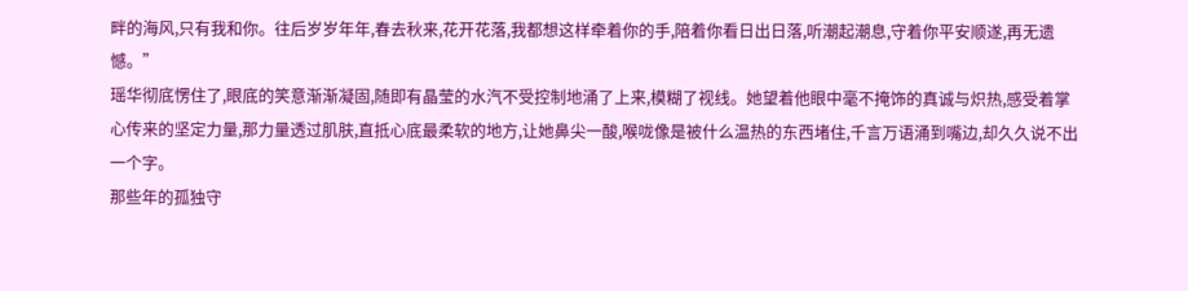畔的海风,只有我和你。往后岁岁年年,春去秋来,花开花落,我都想这样牵着你的手,陪着你看日出日落,听潮起潮息,守着你平安顺遂,再无遗憾。”
瑶华彻底愣住了,眼底的笑意渐渐凝固,随即有晶莹的水汽不受控制地涌了上来,模糊了视线。她望着他眼中毫不掩饰的真诚与炽热,感受着掌心传来的坚定力量,那力量透过肌肤,直抵心底最柔软的地方,让她鼻尖一酸,喉咙像是被什么温热的东西堵住,千言万语涌到嘴边,却久久说不出一个字。
那些年的孤独守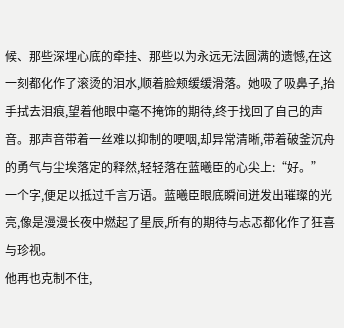候、那些深埋心底的牵挂、那些以为永远无法圆满的遗憾,在这一刻都化作了滚烫的泪水,顺着脸颊缓缓滑落。她吸了吸鼻子,抬手拭去泪痕,望着他眼中毫不掩饰的期待,终于找回了自己的声音。那声音带着一丝难以抑制的哽咽,却异常清晰,带着破釜沉舟的勇气与尘埃落定的释然,轻轻落在蓝曦臣的心尖上:“好。”
一个字,便足以抵过千言万语。蓝曦臣眼底瞬间迸发出璀璨的光亮,像是漫漫长夜中燃起了星辰,所有的期待与忐忑都化作了狂喜与珍视。
他再也克制不住,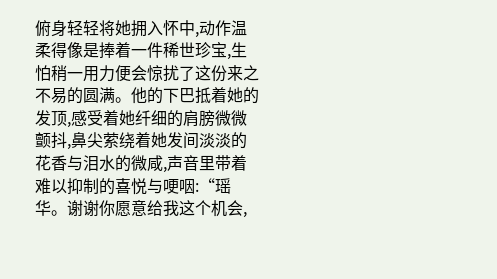俯身轻轻将她拥入怀中,动作温柔得像是捧着一件稀世珍宝,生怕稍一用力便会惊扰了这份来之不易的圆满。他的下巴抵着她的发顶,感受着她纤细的肩膀微微颤抖,鼻尖萦绕着她发间淡淡的花香与泪水的微咸,声音里带着难以抑制的喜悦与哽咽:“瑶华。谢谢你愿意给我这个机会,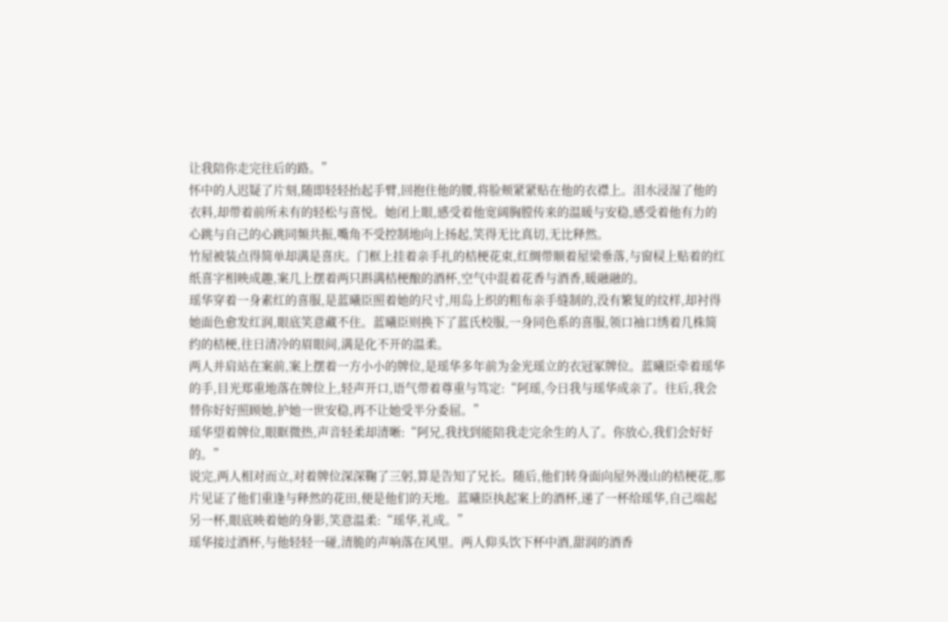让我陪你走完往后的路。”
怀中的人迟疑了片刻,随即轻轻抬起手臂,回抱住他的腰,将脸颊紧紧贴在他的衣襟上。泪水浸湿了他的衣料,却带着前所未有的轻松与喜悦。她闭上眼,感受着他宽阔胸膛传来的温暖与安稳,感受着他有力的心跳与自己的心跳同频共振,嘴角不受控制地向上扬起,笑得无比真切,无比释然。
竹屋被装点得简单却满是喜庆。门框上挂着亲手扎的桔梗花束,红绸带顺着屋梁垂落,与窗棂上贴着的红纸喜字相映成趣,案几上摆着两只斟满桔梗酿的酒杯,空气中混着花香与酒香,暖融融的。
瑶华穿着一身素红的喜服,是蓝曦臣照着她的尺寸,用岛上织的粗布亲手缝制的,没有繁复的纹样,却衬得她面色愈发红润,眼底笑意藏不住。蓝曦臣则换下了蓝氏校服,一身同色系的喜服,领口袖口绣着几株简约的桔梗,往日清冷的眉眼间,满是化不开的温柔。
两人并肩站在案前,案上摆着一方小小的牌位,是瑶华多年前为金光瑶立的衣冠冢牌位。蓝曦臣牵着瑶华的手,目光郑重地落在牌位上,轻声开口,语气带着尊重与笃定:“阿瑶,今日我与瑶华成亲了。往后,我会替你好好照顾她,护她一世安稳,再不让她受半分委屈。”
瑶华望着牌位,眼眶微热,声音轻柔却清晰:“阿兄,我找到能陪我走完余生的人了。你放心,我们会好好的。”
说完,两人相对而立,对着牌位深深鞠了三躬,算是告知了兄长。随后,他们转身面向屋外漫山的桔梗花,那片见证了他们重逢与释然的花田,便是他们的天地。蓝曦臣执起案上的酒杯,递了一杯给瑶华,自己端起另一杯,眼底映着她的身影,笑意温柔:“瑶华,礼成。”
瑶华接过酒杯,与他轻轻一碰,清脆的声响落在风里。两人仰头饮下杯中酒,甜润的酒香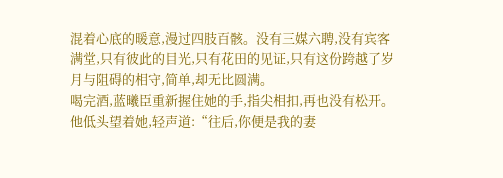混着心底的暖意,漫过四肢百骸。没有三媒六聘,没有宾客满堂,只有彼此的目光,只有花田的见证,只有这份跨越了岁月与阻碍的相守,简单,却无比圆满。
喝完酒,蓝曦臣重新握住她的手,指尖相扣,再也没有松开。他低头望着她,轻声道:“往后,你便是我的妻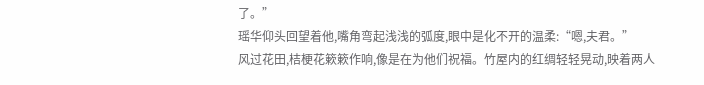了。”
瑶华仰头回望着他,嘴角弯起浅浅的弧度,眼中是化不开的温柔:“嗯,夫君。”
风过花田,桔梗花簌簌作响,像是在为他们祝福。竹屋内的红绸轻轻晃动,映着两人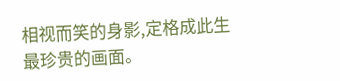相视而笑的身影,定格成此生最珍贵的画面。